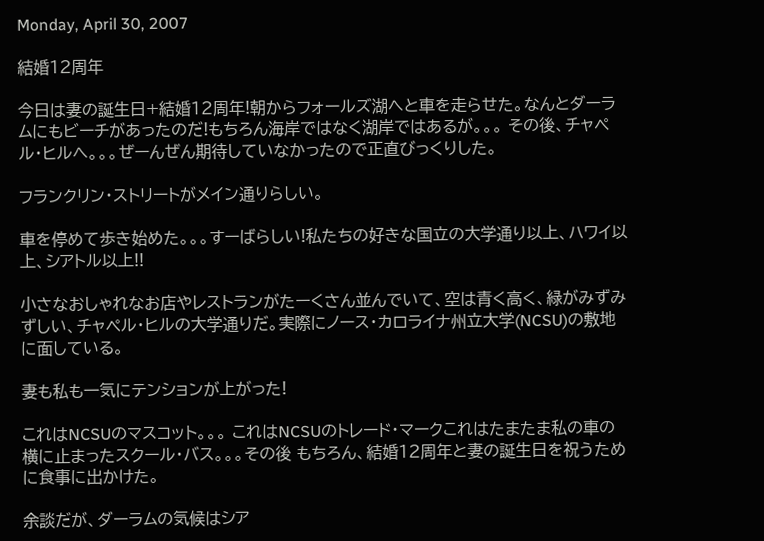Monday, April 30, 2007

結婚12周年

今日は妻の誕生日+結婚12周年!朝からフォールズ湖へと車を走らせた。なんとダーラムにもビーチがあったのだ!もちろん海岸ではなく湖岸ではあるが。。。 その後、チャペル・ヒルへ。。。ぜーんぜん期待していなかったので正直びっくりした。

フランクリン・ストリートがメイン通りらしい。

車を停めて歩き始めた。。。すーばらしい!私たちの好きな国立の大学通り以上、ハワイ以上、シアトル以上!!

小さなおしゃれなお店やレストランがたーくさん並んでいて、空は青く高く、緑がみずみずしい、チャペル・ヒルの大学通りだ。実際にノース・カロライナ州立大学(NCSU)の敷地に面している。

妻も私も一気にテンションが上がった!

これはNCSUのマスコット。。。 これはNCSUのトレード・マークこれはたまたま私の車の横に止まったスクール・バス。。。その後 もちろん、結婚12周年と妻の誕生日を祝うために食事に出かけた。

余談だが、ダーラムの気候はシア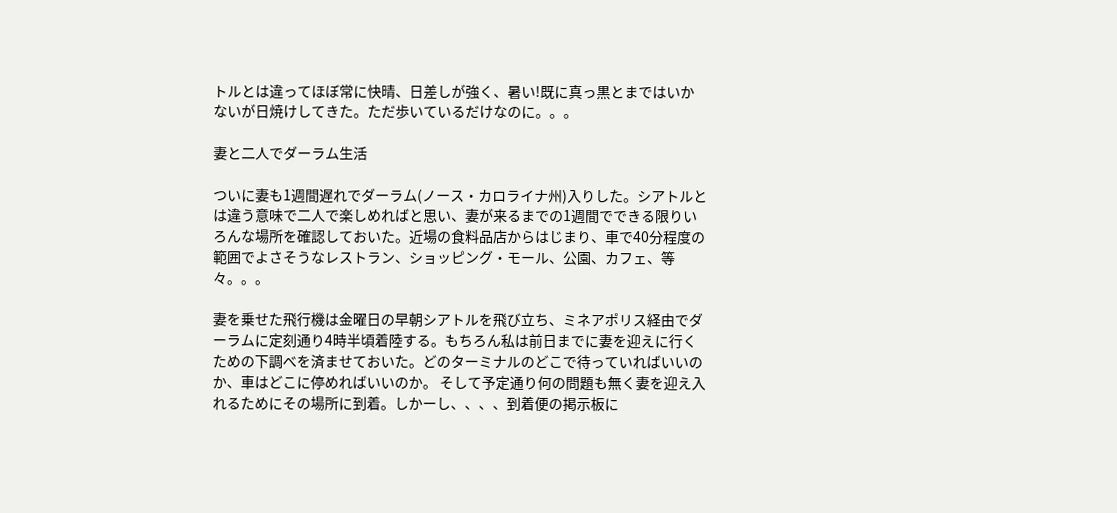トルとは違ってほぼ常に快晴、日差しが強く、暑い!既に真っ黒とまではいかないが日焼けしてきた。ただ歩いているだけなのに。。。

妻と二人でダーラム生活

ついに妻も1週間遅れでダーラム(ノース・カロライナ州)入りした。シアトルとは違う意味で二人で楽しめればと思い、妻が来るまでの1週間でできる限りいろんな場所を確認しておいた。近場の食料品店からはじまり、車で40分程度の範囲でよさそうなレストラン、ショッピング・モール、公園、カフェ、等々。。。

妻を乗せた飛行機は金曜日の早朝シアトルを飛び立ち、ミネアポリス経由でダーラムに定刻通り4時半頃着陸する。もちろん私は前日までに妻を迎えに行くための下調べを済ませておいた。どのターミナルのどこで待っていればいいのか、車はどこに停めればいいのか。 そして予定通り何の問題も無く妻を迎え入れるためにその場所に到着。しかーし、、、、到着便の掲示板に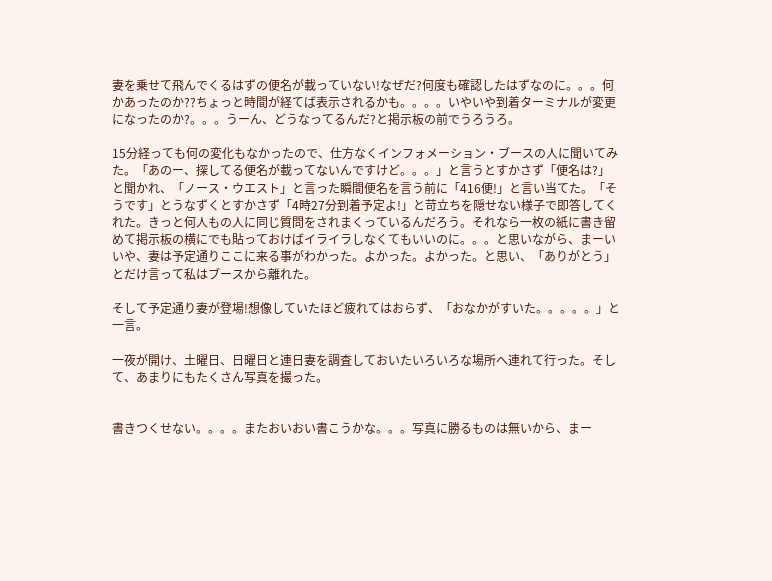妻を乗せて飛んでくるはずの便名が載っていない!なぜだ?何度も確認したはずなのに。。。何かあったのか??ちょっと時間が経てば表示されるかも。。。。いやいや到着ターミナルが変更になったのか?。。。うーん、どうなってるんだ?と掲示板の前でうろうろ。

15分経っても何の変化もなかったので、仕方なくインフォメーション・ブースの人に聞いてみた。「あのー、探してる便名が載ってないんですけど。。。」と言うとすかさず「便名は?」と聞かれ、「ノース・ウエスト」と言った瞬間便名を言う前に「416便!」と言い当てた。「そうです」とうなずくとすかさず「4時27分到着予定よ!」と苛立ちを隠せない様子で即答してくれた。きっと何人もの人に同じ質問をされまくっているんだろう。それなら一枚の紙に書き留めて掲示板の横にでも貼っておけばイライラしなくてもいいのに。。。と思いながら、まーいいや、妻は予定通りここに来る事がわかった。よかった。よかった。と思い、「ありがとう」とだけ言って私はブースから離れた。

そして予定通り妻が登場!想像していたほど疲れてはおらず、「おなかがすいた。。。。。」と一言。

一夜が開け、土曜日、日曜日と連日妻を調査しておいたいろいろな場所へ連れて行った。そして、あまりにもたくさん写真を撮った。


書きつくせない。。。。またおいおい書こうかな。。。写真に勝るものは無いから、まー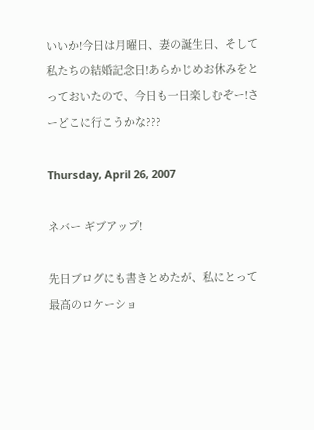いいか!今日は月曜日、妻の誕生日、そして私たちの結婚記念日!あらかじめお休みをとっておいたので、今日も一日楽しむぞー!さーどこに行こうかな???

Thursday, April 26, 2007

ネバー ギブアップ!

先日ブログにも書きとめたが、私にとって最高のロケーショ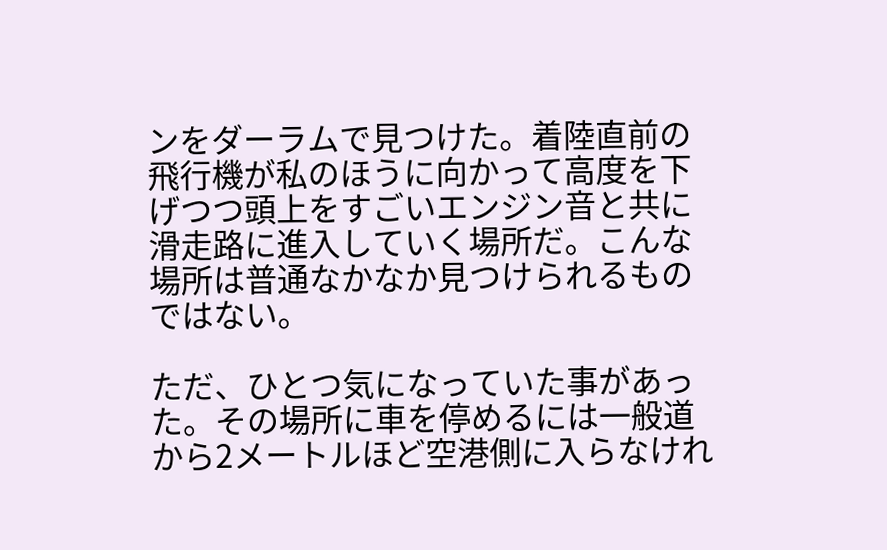ンをダーラムで見つけた。着陸直前の飛行機が私のほうに向かって高度を下げつつ頭上をすごいエンジン音と共に滑走路に進入していく場所だ。こんな場所は普通なかなか見つけられるものではない。

ただ、ひとつ気になっていた事があった。その場所に車を停めるには一般道から2メートルほど空港側に入らなけれ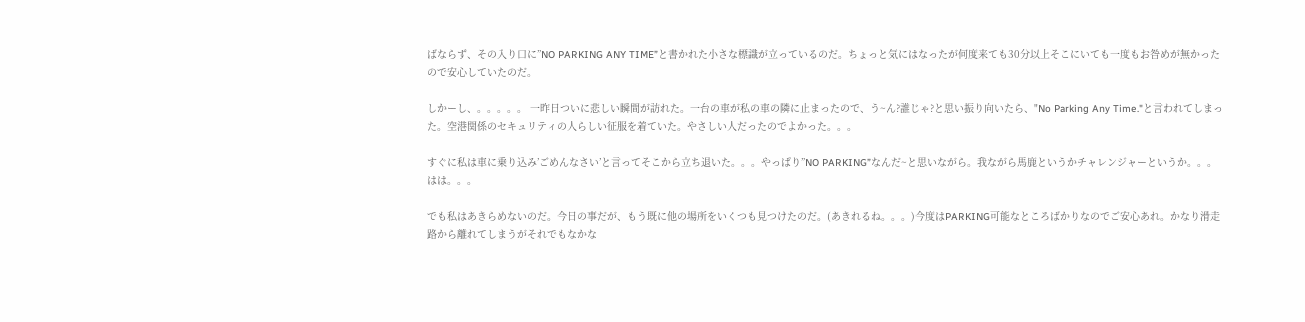ばならず、その入り口に”NO PARKING ANY TIME”と書かれた小さな標識が立っているのだ。ちょっと気にはなったが何度来ても30分以上そこにいても一度もお咎めが無かったので安心していたのだ。

しかーし、。。。。。 一昨日ついに悲しい瞬間が訪れた。一台の車が私の車の隣に止まったので、う~ん?誰じゃ?と思い振り向いたら、"No Parking Any Time."と言われてしまった。空港関係のセキュリティの人らしい征服を着ていた。やさしい人だったのでよかった。。。

すぐに私は車に乗り込み’ごめんなさい’と言ってそこから立ち退いた。。。やっぱり”NO PARKING”なんだ~と思いながら。我ながら馬鹿というかチャレンジャーというか。。。はは。。。

でも私はあきらめないのだ。今日の事だが、もう既に他の場所をいくつも見つけたのだ。(あきれるね。。。)今度はPARKING可能なところばかりなのでご安心あれ。かなり滑走路から離れてしまうがそれでもなかな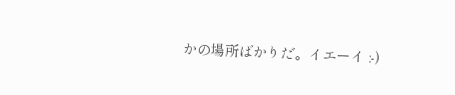かの場所ばかりだ。イエーイ :-)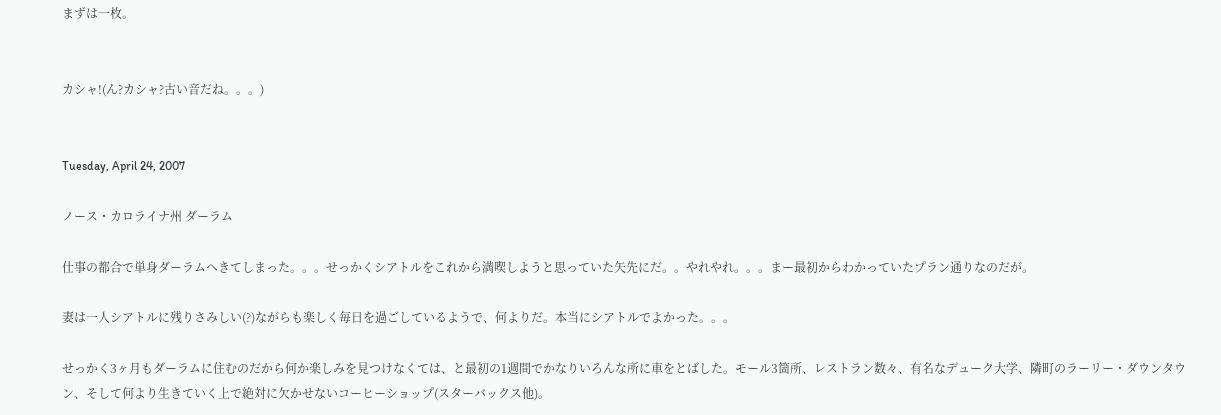まずは一枚。


カシャ!(ん?カシャ?古い音だね。。。)


Tuesday, April 24, 2007

ノース・カロライナ州 ダーラム

仕事の都合で単身ダーラムへきてしまった。。。せっかくシアトルをこれから満喫しようと思っていた矢先にだ。。やれやれ。。。まー最初からわかっていたプラン通りなのだが。

妻は一人シアトルに残りさみしい(?)ながらも楽しく毎日を過ごしているようで、何よりだ。本当にシアトルでよかった。。。

せっかく3ヶ月もダーラムに住むのだから何か楽しみを見つけなくては、と最初の1週間でかなりいろんな所に車をとばした。モール3箇所、レストラン数々、有名なデューク大学、隣町のラーリー・ダウンタウン、そして何より生きていく上で絶対に欠かせないコーヒーショップ(スターバックス他)。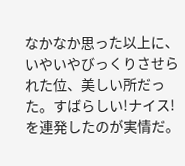なかなか思った以上に、いやいやびっくりさせられた位、美しい所だった。すばらしい!ナイス!を連発したのが実情だ。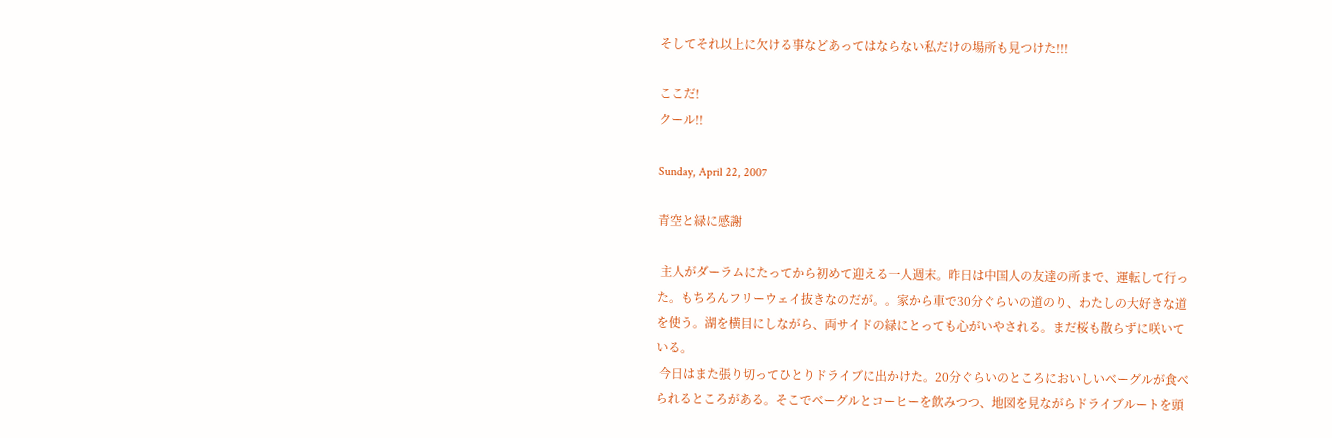そしてそれ以上に欠ける事などあってはならない私だけの場所も見つけた!!!

ここだ!
クール!!

Sunday, April 22, 2007

青空と緑に感謝

 主人がダーラムにたってから初めて迎える一人週末。昨日は中国人の友達の所まで、運転して行った。もちろんフリーウェイ抜きなのだが。。家から車で30分ぐらいの道のり、わたしの大好きな道を使う。湖を横目にしながら、両サイドの緑にとっても心がいやされる。まだ桜も散らずに咲いている。
 今日はまた張り切ってひとりドライブに出かけた。20分ぐらいのところにおいしいベーグルが食べられるところがある。そこでベーグルとコーヒーを飲みつつ、地図を見ながらドライブルートを頭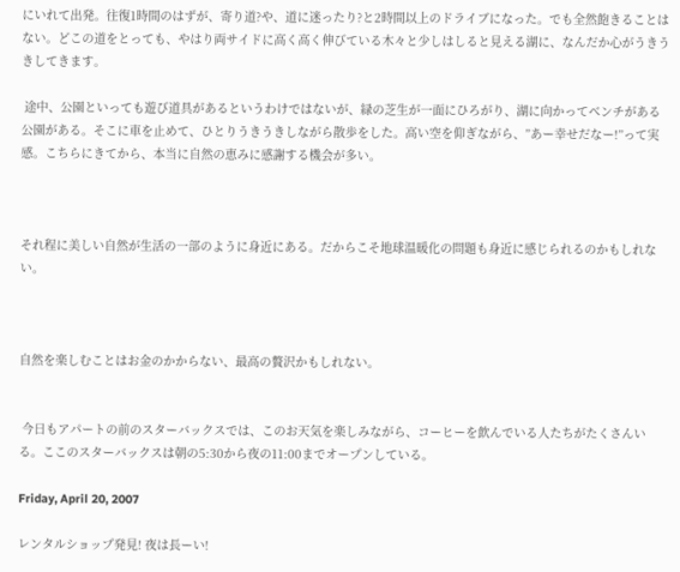にいれて出発。往復1時間のはずが、寄り道?や、道に迷ったり?と2時間以上のドライブになった。でも全然飽きることはない。どこの道をとっても、やはり両サイドに高く高く伸びている木々と少しはしると見える湖に、なんだか心がうきうきしてきます。

 途中、公園といっても遊び道具があるというわけではないが、緑の芝生が一面にひろがり、湖に向かってベンチがある公園がある。そこに車を止めて、ひとりうきうきしながら散歩をした。高い空を仰ぎながら、”あー幸せだなー!”って実感。こちらにきてから、本当に自然の恵みに感謝する機会が多い。



それ程に美しい自然が生活の一部のように身近にある。だからこそ地球温暖化の問題も身近に感じられるのかもしれない。



自然を楽しむことはお金のかからない、最高の贅沢かもしれない。


 今日もアパートの前のスターバックスでは、このお天気を楽しみながら、コーヒーを飲んでいる人たちがたくさんいる。ここのスターバックスは朝の5:30から夜の11:00までオープンしている。

Friday, April 20, 2007

レンタルショップ発見! 夜は長ーい!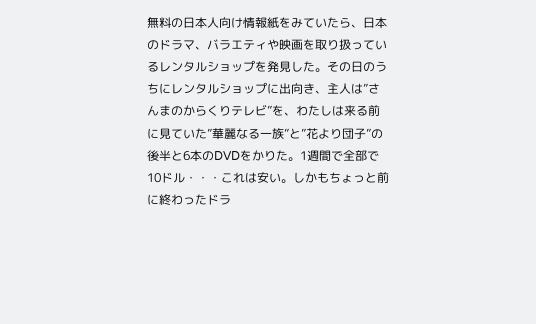無料の日本人向け情報紙をみていたら、日本のドラマ、バラエティや映画を取り扱っているレンタルショップを発見した。その日のうちにレンタルショップに出向き、主人は”さんまのからくりテレビ”を、わたしは来る前に見ていた”華麗なる一族”と”花より団子”の後半と6本のDVDをかりた。1週間で全部で10ドル・・・これは安い。しかもちょっと前に終わったドラ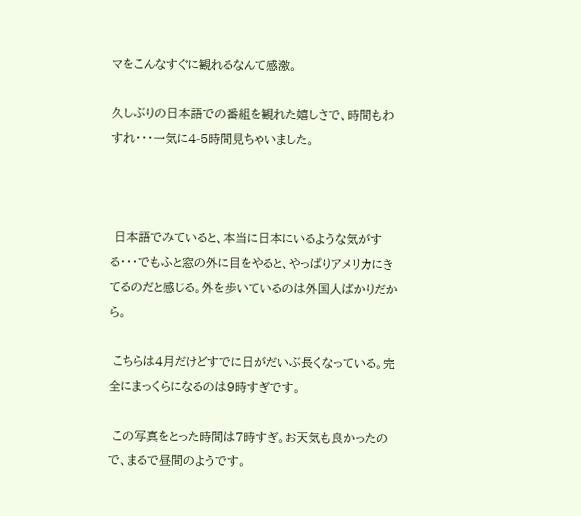マをこんなすぐに観れるなんて感激。

久しぶりの日本語での番組を観れた嬉しさで、時間もわすれ・・・一気に4-5時間見ちゃいました。



 日本語でみていると、本当に日本にいるような気がする・・・でもふと窓の外に目をやると、やっぱりアメリカにきてるのだと感じる。外を歩いているのは外国人ばかりだから。

 こちらは4月だけどすでに日がだいぶ長くなっている。完全にまっくらになるのは9時すぎです。

 この写真をとった時間は7時すぎ。お天気も良かったので、まるで昼間のようです。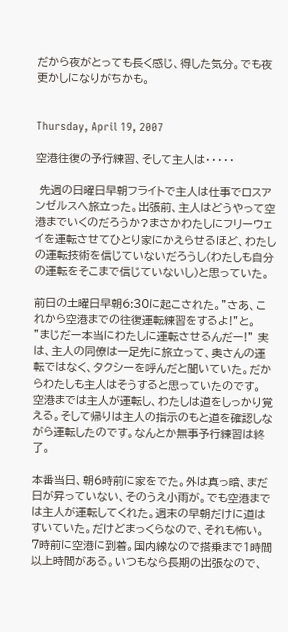だから夜がとっても長く感じ、得した気分。でも夜更かしになりがちかも。


Thursday, April 19, 2007

空港往復の予行練習、そして主人は・・・・・

 先週の日曜日早朝フライトで主人は仕事でロスアンゼルスへ旅立った。出張前、主人はどうやって空港までいくのだろうか?まさかわたしにフリーウェイを運転させてひとり家にかえらせるほど、わたしの運転技術を信じていないだろうし(わたしも自分の運転をそこまで信じていないし)と思っていた。

前日の土曜日早朝6:30に起こされた。”さあ、これから空港までの往復運転練習をするよ!”と。
”まじだー本当にわたしに運転させるんだー!” 実は、主人の同僚は一足先に旅立って、奥さんの運転ではなく、タクシーを呼んだと聞いていた。だからわたしも主人はそうすると思っていたのです。
空港までは主人が運転し、わたしは道をしっかり覚える。そして帰りは主人の指示のもと道を確認しながら運転したのです。なんとか無事予行練習は終了。

本番当日、朝6時前に家をでた。外は真っ暗、まだ日が昇っていない、そのうえ小雨が。でも空港までは主人が運転してくれた。週末の早朝だけに道はすいていた。だけどまっくらなので、それも怖い。
7時前に空港に到着。国内線なので搭乗まで1時間以上時間がある。いつもなら長期の出張なので、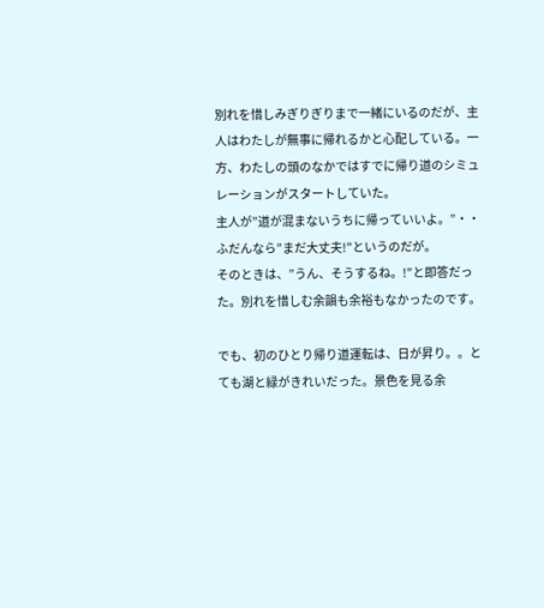別れを惜しみぎりぎりまで一緒にいるのだが、主人はわたしが無事に帰れるかと心配している。一方、わたしの頭のなかではすでに帰り道のシミュレーションがスタートしていた。
主人が”道が混まないうちに帰っていいよ。”・・ふだんなら”まだ大丈夫!”というのだが。
そのときは、”うん、そうするね。!”と即答だった。別れを惜しむ余韻も余裕もなかったのです。

でも、初のひとり帰り道運転は、日が昇り。。とても湖と緑がきれいだった。景色を見る余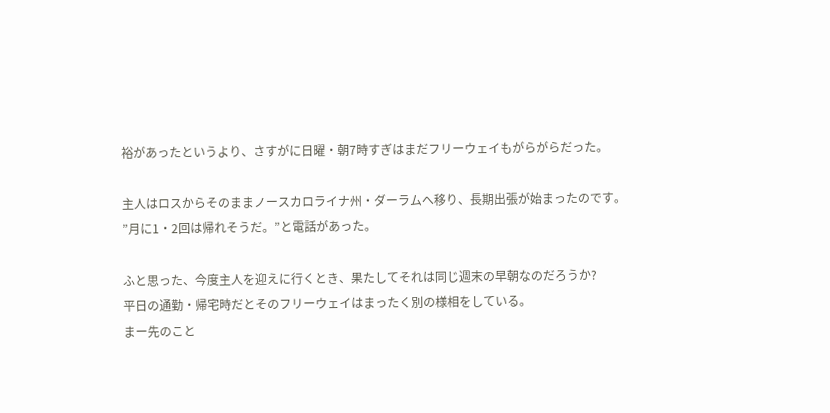裕があったというより、さすがに日曜・朝7時すぎはまだフリーウェイもがらがらだった。

主人はロスからそのままノースカロライナ州・ダーラムへ移り、長期出張が始まったのです。
”月に1・2回は帰れそうだ。”と電話があった。

ふと思った、今度主人を迎えに行くとき、果たしてそれは同じ週末の早朝なのだろうか?
平日の通勤・帰宅時だとそのフリーウェイはまったく別の様相をしている。
まー先のこと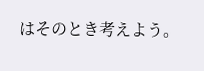はそのとき考えよう。